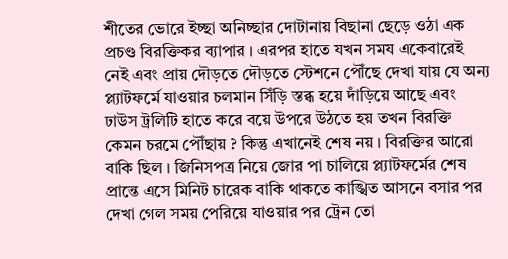শীতের ভোরে ইচ্ছা অনিচ্ছার দোটানায় বিছানা ছেড়ে ওঠা এক প্রচণ্ড বিরক্তিকর ব্যাপার । এরপর হাতে যখন সময একেবারেই নেই এবং প্রায় দৌড়তে দৌড়তে স্টেশনে পৌঁছে দেখা যায় যে অন্য প্ল্যাটফর্মে যাওয়ার চলমান সিঁড়ি স্তব্ধ হয়ে দাঁড়িয়ে আছে এবং ঢাউস ট্রলিটি হাতে করে বয়ে উপরে উঠতে হয় তখন বিরক্তি কেমন চরমে পৌঁছায় ? কিন্তু এখানেই শেষ নয় । বিরক্তির আরো বাকি ছিল । জিনিসপত্র নিয়ে জোর পা চালিয়ে প্ল্যাটফর্মের শেষ প্রান্তে এসে মিনিট চারেক বাকি থাকতে কাঙ্খিত আসনে বসার পর দেখা গেল সময় পেরিয়ে যাওয়ার পর ট্রেন তো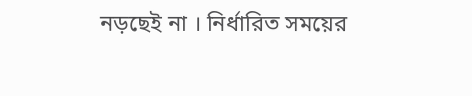নড়ছেই না । নির্ধারিত সময়ের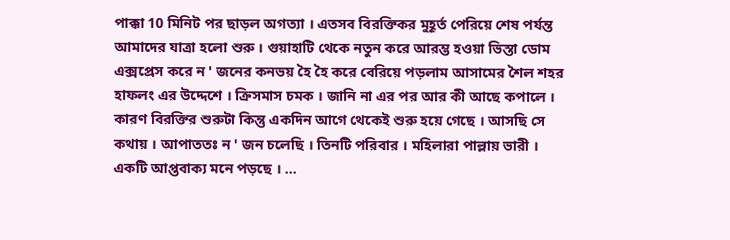পাক্কা 10 মিনিট পর ছাড়ল অগত্যা । এতসব বিরক্তিকর মুহূর্ত পেরিয়ে শেষ পর্যন্ত আমাদের যাত্রা হলো শুরু । গুয়াহাটি থেকে নতুন করে আরম্ভ হওয়া ভিস্তা ডোম এক্সপ্ৰেস করে ন ' জনের কনভয় হৈ হৈ করে বেরিয়ে পড়লাম আসামের শৈল শহর হাফলং এর উদ্দেশে । ক্রিসমাস চমক । জানি না এর পর আর কী আছে কপালে । কারণ বিরক্তির শুরুটা কিন্তু একদিন আগে থেকেই শুরু হয়ে গেছে । আসছি সে কথায় । আপাততঃ ন ' জন চলেছি । তিনটি পরিবার । মহিলারা পাল্লায় ভারী । একটি আপ্তবাক্য মনে পড়ছে । ...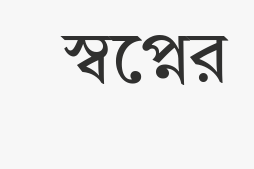স্বপ্নের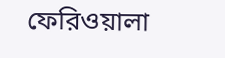ফেরিওয়ালা